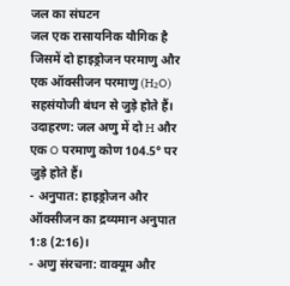जल का संघटन
जल एक रासायनिक यौगिक है जिसमें दो हाइड्रोजन परमाणु और एक ऑक्सीजन परमाणु (H₂O) सहसंयोजी बंधन से जुड़े होते हैं। उदाहरण: जल अणु में दो H और एक O परमाणु कोण 104.5° पर जुड़े होते हैं।
- अनुपात: हाइड्रोजन और ऑक्सीजन का द्रव्यमान अनुपात 1:8 (2:16)।
- अणु संरचना: वाक्यूम और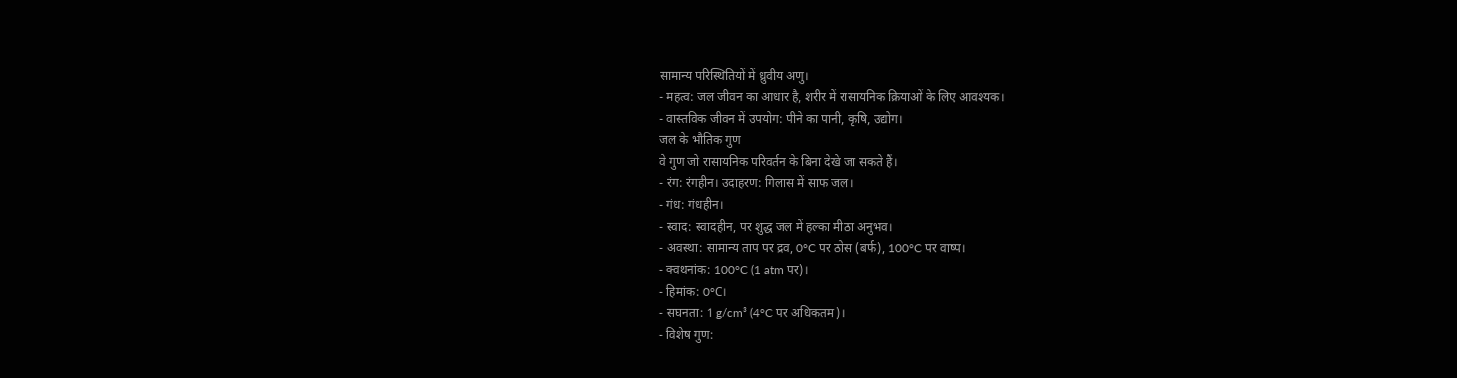सामान्य परिस्थितियों में ध्रुवीय अणु।
- महत्व: जल जीवन का आधार है, शरीर में रासायनिक क्रियाओं के लिए आवश्यक।
- वास्तविक जीवन में उपयोग: पीने का पानी, कृषि, उद्योग।
जल के भौतिक गुण
वे गुण जो रासायनिक परिवर्तन के बिना देखे जा सकते हैं।
- रंग: रंगहीन। उदाहरण: गिलास में साफ जल।
- गंध: गंधहीन।
- स्वाद: स्वादहीन, पर शुद्ध जल में हल्का मीठा अनुभव।
- अवस्था: सामान्य ताप पर द्रव, 0°C पर ठोस (बर्फ), 100°C पर वाष्प।
- क्वथनांक: 100°C (1 atm पर)।
- हिमांक: 0°C।
- सघनता: 1 g/cm³ (4°C पर अधिकतम)।
- विशेष गुण: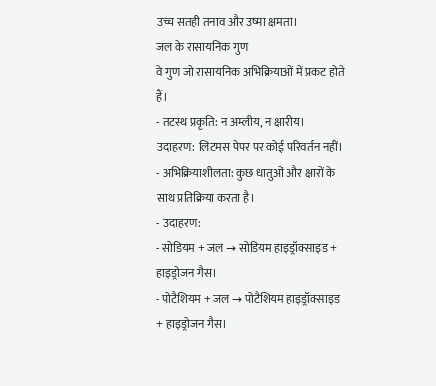उच्च सतही तनाव और उष्मा क्षमता।
जल के रासायनिक गुण
वे गुण जो रासायनिक अभिक्रियाओं में प्रकट होते हैं।
- तटस्थ प्रकृति: न अम्लीय, न क्षारीय। उदाहरण: लिटमस पेपर पर कोई परिवर्तन नहीं।
- अभिक्रियाशीलता: कुछ धातुओं और क्षारों के साथ प्रतिक्रिया करता है।
- उदाहरण:
- सोडियम + जल → सोडियम हाइड्रॉक्साइड + हाइड्रोजन गैस।
- पोटैशियम + जल → पोटैशियम हाइड्रॉक्साइड + हाइड्रोजन गैस।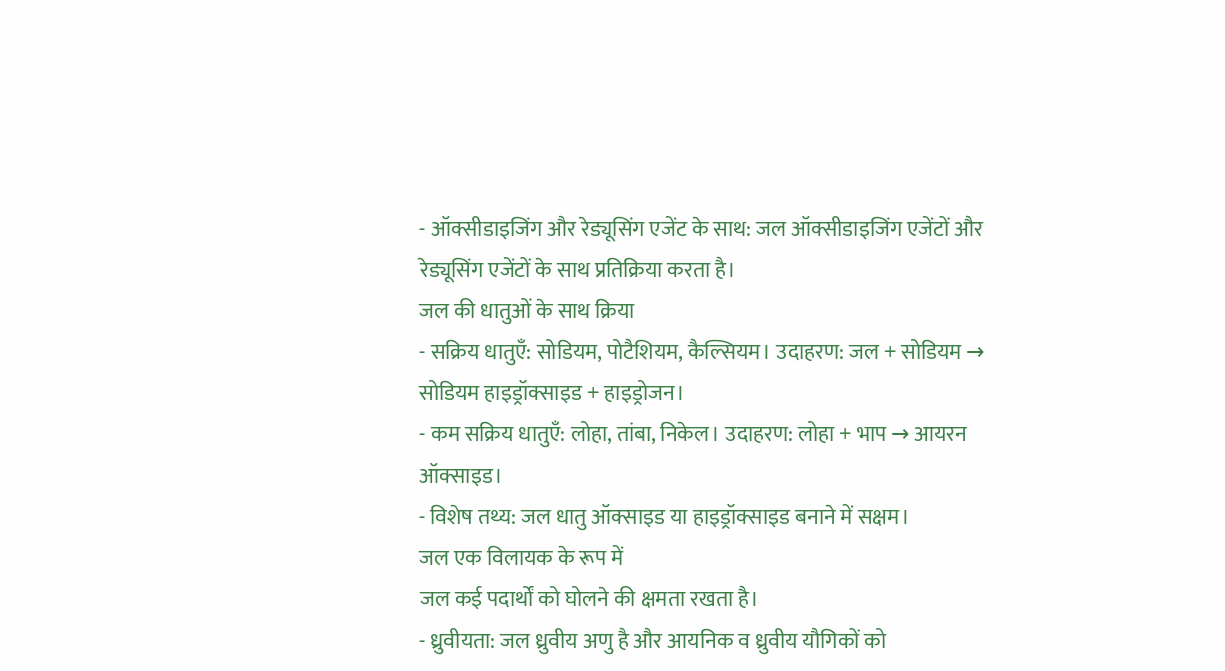- ऑक्सीडाइजिंग और रेड्यूसिंग एजेंट के साथ: जल ऑक्सीडाइजिंग एजेंटों और रेड्यूसिंग एजेंटों के साथ प्रतिक्रिया करता है।
जल की धातुओं के साथ क्रिया
- सक्रिय धातुएँ: सोडियम, पोटैशियम, कैल्सियम। उदाहरण: जल + सोडियम → सोडियम हाइड्रॉक्साइड + हाइड्रोजन।
- कम सक्रिय धातुएँ: लोहा, तांबा, निकेल। उदाहरण: लोहा + भाप → आयरन ऑक्साइड।
- विशेष तथ्य: जल धातु ऑक्साइड या हाइड्रॉक्साइड बनाने में सक्षम।
जल एक विलायक के रूप में
जल कई पदार्थों को घोलने की क्षमता रखता है।
- ध्रुवीयता: जल ध्रुवीय अणु है और आयनिक व ध्रुवीय यौगिकों को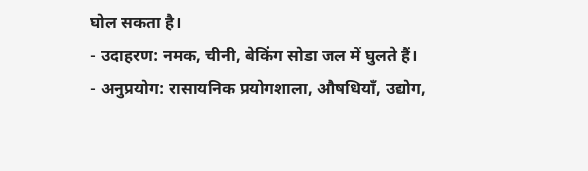घोल सकता है।
- उदाहरण: नमक, चीनी, बेकिंग सोडा जल में घुलते हैं।
- अनुप्रयोग: रासायनिक प्रयोगशाला, औषधियाँ, उद्योग,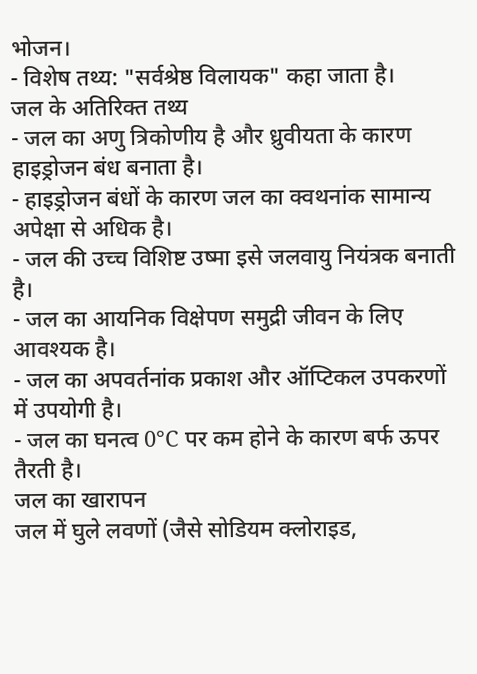भोजन।
- विशेष तथ्य: "सर्वश्रेष्ठ विलायक" कहा जाता है।
जल के अतिरिक्त तथ्य
- जल का अणु त्रिकोणीय है और ध्रुवीयता के कारण हाइड्रोजन बंध बनाता है।
- हाइड्रोजन बंधों के कारण जल का क्वथनांक सामान्य अपेक्षा से अधिक है।
- जल की उच्च विशिष्ट उष्मा इसे जलवायु नियंत्रक बनाती है।
- जल का आयनिक विक्षेपण समुद्री जीवन के लिए आवश्यक है।
- जल का अपवर्तनांक प्रकाश और ऑप्टिकल उपकरणों में उपयोगी है।
- जल का घनत्व 0°C पर कम होने के कारण बर्फ ऊपर तैरती है।
जल का खारापन
जल में घुले लवणों (जैसे सोडियम क्लोराइड,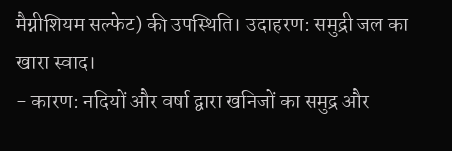मैग्नीशियम सल्फेट) की उपस्थिति। उदाहरण: समुद्री जल का खारा स्वाद।
- कारण: नदियों और वर्षा द्वारा खनिजों का समुद्र और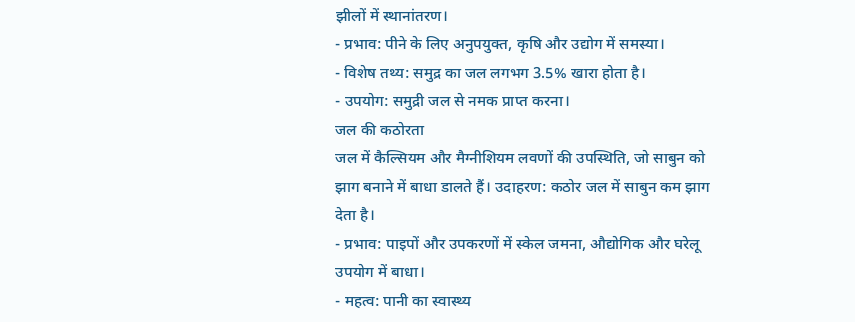झीलों में स्थानांतरण।
- प्रभाव: पीने के लिए अनुपयुक्त, कृषि और उद्योग में समस्या।
- विशेष तथ्य: समुद्र का जल लगभग 3.5% खारा होता है।
- उपयोग: समुद्री जल से नमक प्राप्त करना।
जल की कठोरता
जल में कैल्सियम और मैग्नीशियम लवणों की उपस्थिति, जो साबुन को झाग बनाने में बाधा डालते हैं। उदाहरण: कठोर जल में साबुन कम झाग देता है।
- प्रभाव: पाइपों और उपकरणों में स्केल जमना, औद्योगिक और घरेलू उपयोग में बाधा।
- महत्व: पानी का स्वास्थ्य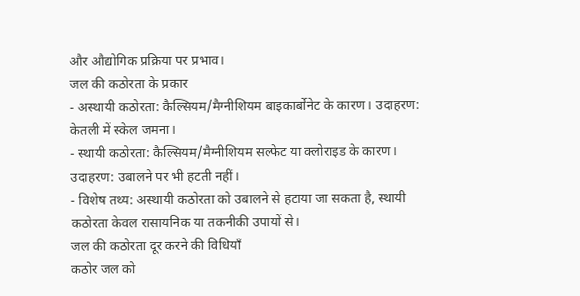और औद्योगिक प्रक्रिया पर प्रभाव।
जल की कठोरता के प्रकार
- अस्थायी कठोरता: कैल्सियम/मैग्नीशियम बाइकार्बोनेट के कारण। उदाहरण: केतली में स्केल जमना।
- स्थायी कठोरता: कैल्सियम/मैग्नीशियम सल्फेट या क्लोराइड के कारण। उदाहरण: उबालने पर भी हटती नहीं।
- विशेष तथ्य: अस्थायी कठोरता को उबालने से हटाया जा सकता है, स्थायी कठोरता केवल रासायनिक या तकनीकी उपायों से।
जल की कठोरता दूर करने की विधियाँ
कठोर जल को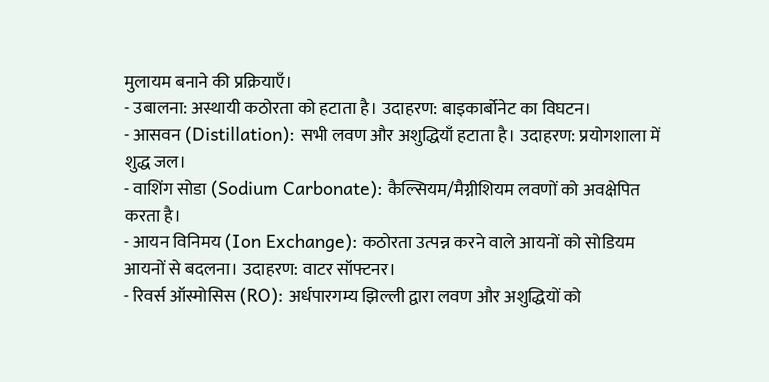मुलायम बनाने की प्रक्रियाएँ।
- उबालना: अस्थायी कठोरता को हटाता है। उदाहरण: बाइकार्बोनेट का विघटन।
- आसवन (Distillation): सभी लवण और अशुद्धियाँ हटाता है। उदाहरण: प्रयोगशाला में शुद्ध जल।
- वाशिंग सोडा (Sodium Carbonate): कैल्सियम/मैग्नीशियम लवणों को अवक्षेपित करता है।
- आयन विनिमय (Ion Exchange): कठोरता उत्पन्न करने वाले आयनों को सोडियम आयनों से बदलना। उदाहरण: वाटर सॉफ्टनर।
- रिवर्स ऑस्मोसिस (RO): अर्धपारगम्य झिल्ली द्वारा लवण और अशुद्धियों को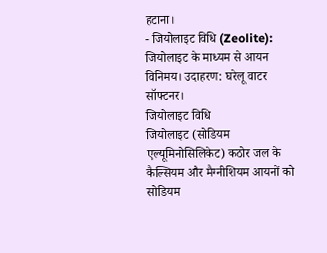हटाना।
- जियोलाइट विधि (Zeolite): जियोलाइट के माध्यम से आयन विनिमय। उदाहरण: घरेलू वाटर सॉफ्टनर।
जियोलाइट विधि
जियोलाइट (सोडियम एल्यूमिनोसिलिकेट) कठोर जल के कैल्सियम और मैग्नीशियम आयनों को सोडियम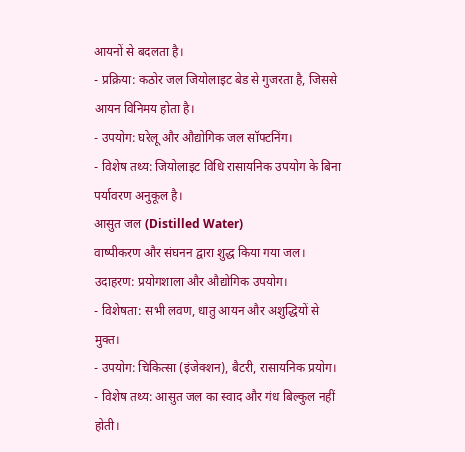आयनों से बदलता है।
- प्रक्रिया: कठोर जल जियोलाइट बेड से गुजरता है, जिससे आयन विनिमय होता है।
- उपयोग: घरेलू और औद्योगिक जल सॉफ्टनिंग।
- विशेष तथ्य: जियोलाइट विधि रासायनिक उपयोग के बिना पर्यावरण अनुकूल है।
आसुत जल (Distilled Water)
वाष्पीकरण और संघनन द्वारा शुद्ध किया गया जल। उदाहरण: प्रयोगशाला और औद्योगिक उपयोग।
- विशेषता: सभी लवण, धातु आयन और अशुद्धियों से मुक्त।
- उपयोग: चिकित्सा (इंजेक्शन), बैटरी, रासायनिक प्रयोग।
- विशेष तथ्य: आसुत जल का स्वाद और गंध बिल्कुल नहीं होती।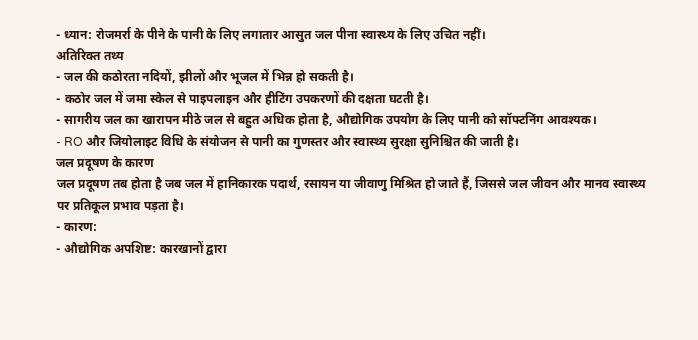- ध्यान: रोजमर्रा के पीने के पानी के लिए लगातार आसुत जल पीना स्वास्थ्य के लिए उचित नहीं।
अतिरिक्त तथ्य
- जल की कठोरता नदियों, झीलों और भूजल में भिन्न हो सकती है।
- कठोर जल में जमा स्केल से पाइपलाइन और हीटिंग उपकरणों की दक्षता घटती है।
- सागरीय जल का खारापन मीठे जल से बहुत अधिक होता है, औद्योगिक उपयोग के लिए पानी को सॉफ्टनिंग आवश्यक।
- RO और जियोलाइट विधि के संयोजन से पानी का गुणस्तर और स्वास्थ्य सुरक्षा सुनिश्चित की जाती है।
जल प्रदूषण के कारण
जल प्रदूषण तब होता है जब जल में हानिकारक पदार्थ, रसायन या जीवाणु मिश्रित हो जाते हैं, जिससे जल जीवन और मानव स्वास्थ्य पर प्रतिकूल प्रभाव पड़ता है।
- कारण:
- औद्योगिक अपशिष्ट: कारखानों द्वारा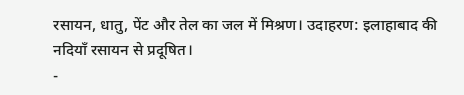रसायन, धातु, पेंट और तेल का जल में मिश्रण। उदाहरण: इलाहाबाद की नदियाँ रसायन से प्रदूषित।
-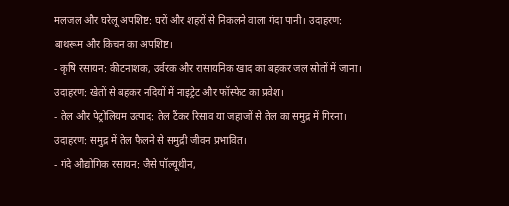मलजल और घरेलू अपशिष्ट: घरों और शहरों से निकलने वाला गंदा पानी। उदाहरण: बाथरूम और किचन का अपशिष्ट।
- कृषि रसायन: कीटनाशक, उर्वरक और रासायनिक खाद का बहकर जल स्रोतों में जाना। उदाहरण: खेतों से बहकर नदियों में नाइट्रेट और फॉस्फेट का प्रवेश।
- तेल और पेट्रोलियम उत्पाद: तेल टैंकर रिसाव या जहाजों से तेल का समुद्र में गिरना। उदाहरण: समुद्र में तेल फैलने से समुद्री जीवन प्रभावित।
- गंदे औद्योगिक रसायन: जैसे पॉल्यूथीन,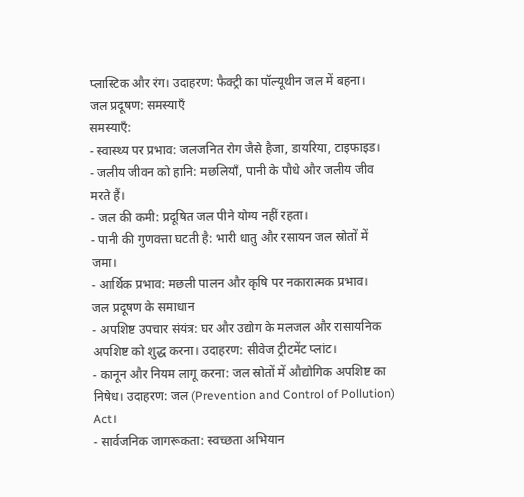प्लास्टिक और रंग। उदाहरण: फैक्ट्री का पॉल्यूथीन जल में बहना।
जल प्रदूषण: समस्याएँ
समस्याएँ:
- स्वास्थ्य पर प्रभाव: जलजनित रोग जैसे हैजा, डायरिया, टाइफाइड।
- जलीय जीवन को हानि: मछलियाँ, पानी के पौधे और जलीय जीव मरते हैं।
- जल की कमी: प्रदूषित जल पीने योग्य नहीं रहता।
- पानी की गुणवत्ता घटती है: भारी धातु और रसायन जल स्रोतों में जमा।
- आर्थिक प्रभाव: मछली पालन और कृषि पर नकारात्मक प्रभाव।
जल प्रदूषण के समाधान
- अपशिष्ट उपचार संयंत्र: घर और उद्योग के मलजल और रासायनिक अपशिष्ट को शुद्ध करना। उदाहरण: सीवेज ट्रीटमेंट प्लांट।
- कानून और नियम लागू करना: जल स्रोतों में औद्योगिक अपशिष्ट का निषेध। उदाहरण: जल (Prevention and Control of Pollution) Act।
- सार्वजनिक जागरूकता: स्वच्छता अभियान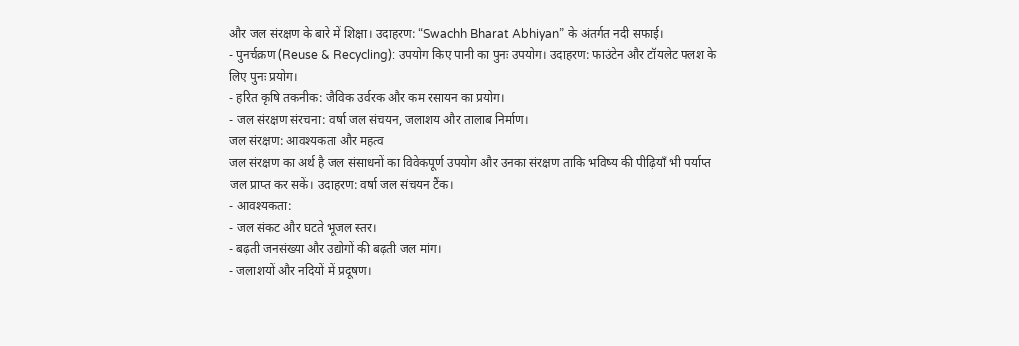और जल संरक्षण के बारे में शिक्षा। उदाहरण: “Swachh Bharat Abhiyan” के अंतर्गत नदी सफाई।
- पुनर्चक्रण (Reuse & Recycling): उपयोग किए पानी का पुनः उपयोग। उदाहरण: फाउंटेन और टॉयलेट फ्लश के लिए पुनः प्रयोग।
- हरित कृषि तकनीक: जैविक उर्वरक और कम रसायन का प्रयोग।
- जल संरक्षण संरचना: वर्षा जल संचयन, जलाशय और तालाब निर्माण।
जल संरक्षण: आवश्यकता और महत्व
जल संरक्षण का अर्थ है जल संसाधनों का विवेकपूर्ण उपयोग और उनका संरक्षण ताकि भविष्य की पीढ़ियाँ भी पर्याप्त जल प्राप्त कर सकें। उदाहरण: वर्षा जल संचयन टैंक।
- आवश्यकता:
- जल संकट और घटते भूजल स्तर।
- बढ़ती जनसंख्या और उद्योगों की बढ़ती जल मांग।
- जलाशयों और नदियों में प्रदूषण।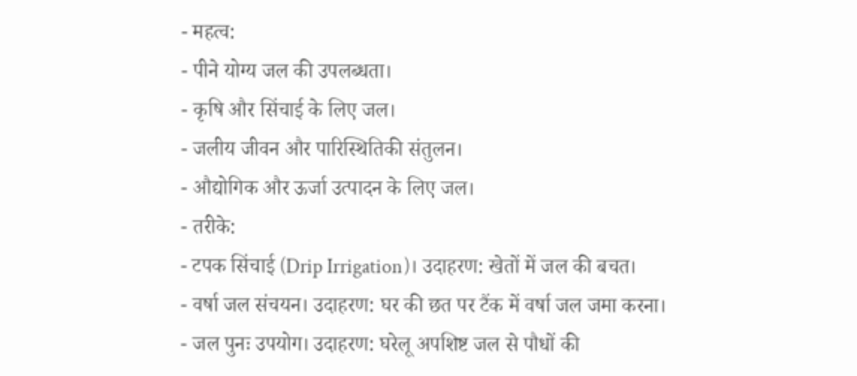- महत्व:
- पीने योग्य जल की उपलब्धता।
- कृषि और सिंचाई के लिए जल।
- जलीय जीवन और पारिस्थितिकी संतुलन।
- औद्योगिक और ऊर्जा उत्पादन के लिए जल।
- तरीके:
- टपक सिंचाई (Drip Irrigation)। उदाहरण: खेतों में जल की बचत।
- वर्षा जल संचयन। उदाहरण: घर की छत पर टैंक में वर्षा जल जमा करना।
- जल पुनः उपयोग। उदाहरण: घरेलू अपशिष्ट जल से पौधों की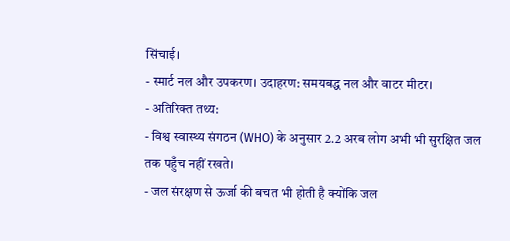सिंचाई।
- स्मार्ट नल और उपकरण। उदाहरण: समयबद्ध नल और वाटर मीटर।
- अतिरिक्त तथ्य:
- विश्व स्वास्थ्य संगठन (WHO) के अनुसार 2.2 अरब लोग अभी भी सुरक्षित जल तक पहुँच नहीं रखते।
- जल संरक्षण से ऊर्जा की बचत भी होती है क्योंकि जल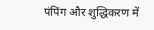पंपिंग और शुद्धिकरण में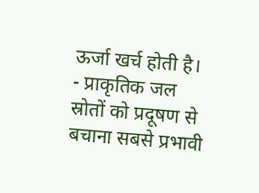ऊर्जा खर्च होती है।
- प्राकृतिक जल स्रोतों को प्रदूषण से बचाना सबसे प्रभावी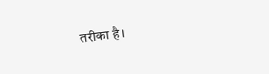तरीका है।